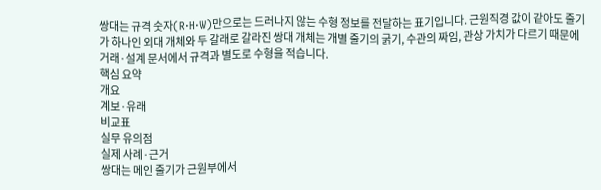쌍대는 규격 숫자(R·H·W)만으로는 드러나지 않는 수형 정보를 전달하는 표기입니다. 근원직경 값이 같아도 줄기가 하나인 외대 개체와 두 갈래로 갈라진 쌍대 개체는 개별 줄기의 굵기, 수관의 짜임, 관상 가치가 다르기 때문에 거래·설계 문서에서 규격과 별도로 수형을 적습니다.
핵심 요약
개요
계보·유래
비교표
실무 유의점
실제 사례·근거
쌍대는 메인 줄기가 근원부에서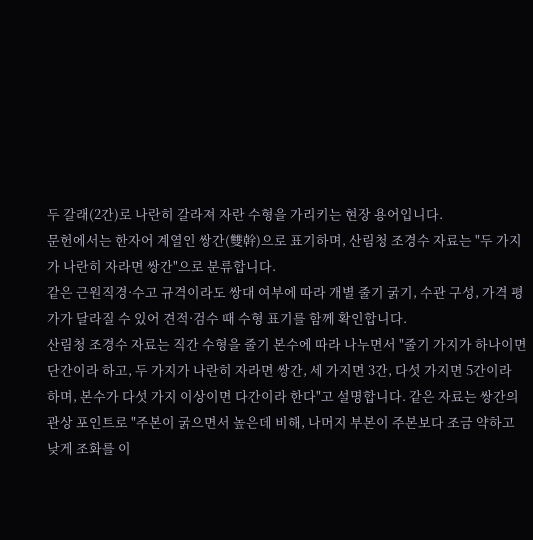두 갈래(2간)로 나란히 갈라져 자란 수형을 가리키는 현장 용어입니다.
문헌에서는 한자어 계열인 쌍간(雙幹)으로 표기하며, 산림청 조경수 자료는 "두 가지가 나란히 자라면 쌍간"으로 분류합니다.
같은 근원직경·수고 규격이라도 쌍대 여부에 따라 개별 줄기 굵기, 수관 구성, 가격 평가가 달라질 수 있어 견적·검수 때 수형 표기를 함께 확인합니다.
산림청 조경수 자료는 직간 수형을 줄기 본수에 따라 나누면서 "줄기 가지가 하나이면 단간이라 하고, 두 가지가 나란히 자라면 쌍간, 세 가지면 3간, 다섯 가지면 5간이라 하며, 본수가 다섯 가지 이상이면 다간이라 한다"고 설명합니다. 같은 자료는 쌍간의 관상 포인트로 "주본이 굵으면서 높은데 비해, 나머지 부본이 주본보다 조금 약하고 낮게 조화를 이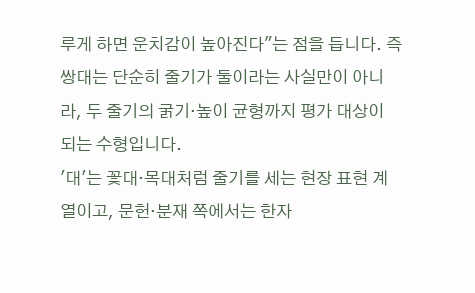루게 하면 운치감이 높아진다"는 점을 듭니다. 즉 쌍대는 단순히 줄기가 둘이라는 사실만이 아니라, 두 줄기의 굵기·높이 균형까지 평가 대상이 되는 수형입니다.
'대'는 꽃대·목대처럼 줄기를 세는 현장 표현 계열이고, 문헌·분재 쪽에서는 한자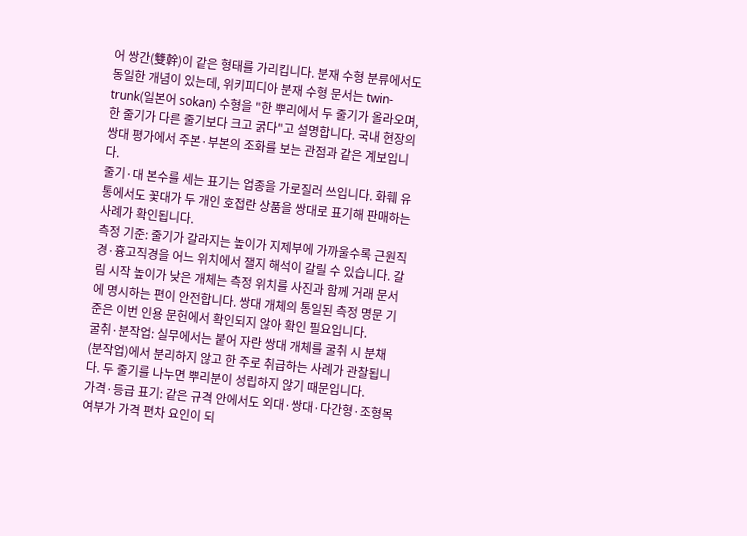어 쌍간(雙幹)이 같은 형태를 가리킵니다. 분재 수형 분류에서도 동일한 개념이 있는데, 위키피디아 분재 수형 문서는 twin-trunk(일본어 sokan) 수형을 "한 뿌리에서 두 줄기가 올라오며, 한 줄기가 다른 줄기보다 크고 굵다"고 설명합니다. 국내 현장의 쌍대 평가에서 주본·부본의 조화를 보는 관점과 같은 계보입니다.
줄기·대 본수를 세는 표기는 업종을 가로질러 쓰입니다. 화훼 유통에서도 꽃대가 두 개인 호접란 상품을 쌍대로 표기해 판매하는 사례가 확인됩니다.
측정 기준: 줄기가 갈라지는 높이가 지제부에 가까울수록 근원직경·흉고직경을 어느 위치에서 잴지 해석이 갈릴 수 있습니다. 갈림 시작 높이가 낮은 개체는 측정 위치를 사진과 함께 거래 문서에 명시하는 편이 안전합니다. 쌍대 개체의 통일된 측정 명문 기준은 이번 인용 문헌에서 확인되지 않아 확인 필요입니다.
굴취·분작업: 실무에서는 붙어 자란 쌍대 개체를 굴취 시 분채(분작업)에서 분리하지 않고 한 주로 취급하는 사례가 관찰됩니다. 두 줄기를 나누면 뿌리분이 성립하지 않기 때문입니다.
가격·등급 표기: 같은 규격 안에서도 외대·쌍대·다간형·조형목 여부가 가격 편차 요인이 되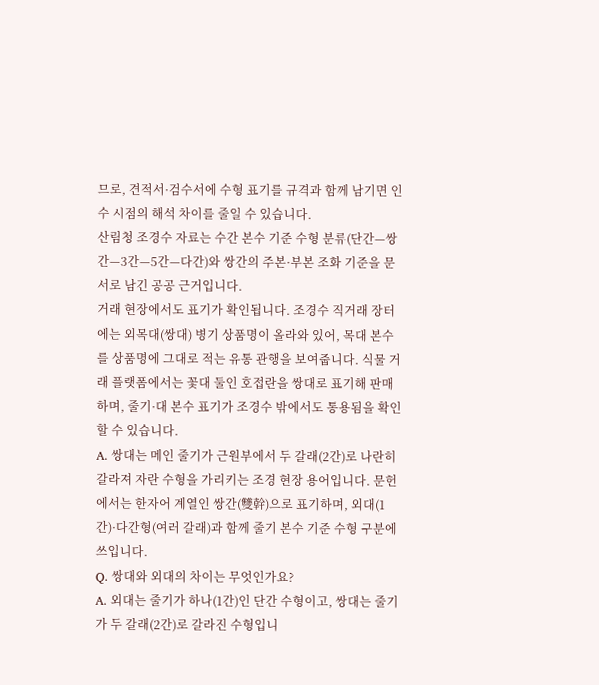므로, 견적서·검수서에 수형 표기를 규격과 함께 남기면 인수 시점의 해석 차이를 줄일 수 있습니다.
산림청 조경수 자료는 수간 본수 기준 수형 분류(단간—쌍간—3간—5간—다간)와 쌍간의 주본·부본 조화 기준을 문서로 남긴 공공 근거입니다.
거래 현장에서도 표기가 확인됩니다. 조경수 직거래 장터에는 외목대(쌍대) 병기 상품명이 올라와 있어, 목대 본수를 상품명에 그대로 적는 유통 관행을 보여줍니다. 식물 거래 플랫폼에서는 꽃대 둘인 호접란을 쌍대로 표기해 판매하며, 줄기·대 본수 표기가 조경수 밖에서도 통용됨을 확인할 수 있습니다.
A. 쌍대는 메인 줄기가 근원부에서 두 갈래(2간)로 나란히 갈라져 자란 수형을 가리키는 조경 현장 용어입니다. 문헌에서는 한자어 계열인 쌍간(雙幹)으로 표기하며, 외대(1간)·다간형(여러 갈래)과 함께 줄기 본수 기준 수형 구분에 쓰입니다.
Q. 쌍대와 외대의 차이는 무엇인가요?
A. 외대는 줄기가 하나(1간)인 단간 수형이고, 쌍대는 줄기가 두 갈래(2간)로 갈라진 수형입니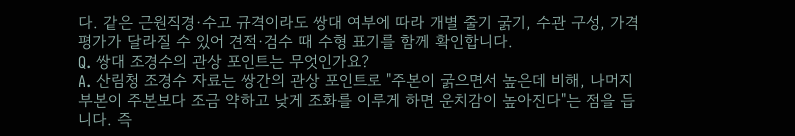다. 같은 근원직경·수고 규격이라도 쌍대 여부에 따라 개별 줄기 굵기, 수관 구성, 가격 평가가 달라질 수 있어 견적·검수 때 수형 표기를 함께 확인합니다.
Q. 쌍대 조경수의 관상 포인트는 무엇인가요?
A. 산림청 조경수 자료는 쌍간의 관상 포인트로 "주본이 굵으면서 높은데 비해, 나머지 부본이 주본보다 조금 약하고 낮게 조화를 이루게 하면 운치감이 높아진다"는 점을 듭니다. 즉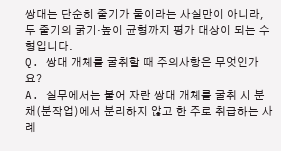쌍대는 단순히 줄기가 둘이라는 사실만이 아니라, 두 줄기의 굵기·높이 균형까지 평가 대상이 되는 수형입니다.
Q. 쌍대 개체를 굴취할 때 주의사항은 무엇인가요?
A. 실무에서는 붙어 자란 쌍대 개체를 굴취 시 분채(분작업)에서 분리하지 않고 한 주로 취급하는 사례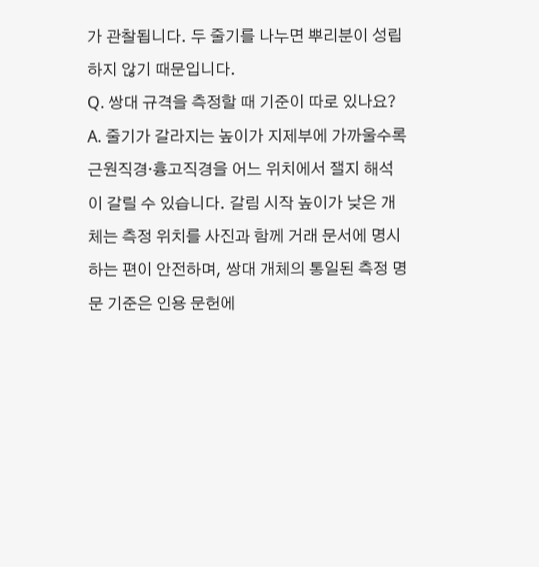가 관찰됩니다. 두 줄기를 나누면 뿌리분이 성립하지 않기 때문입니다.
Q. 쌍대 규격을 측정할 때 기준이 따로 있나요?
A. 줄기가 갈라지는 높이가 지제부에 가까울수록 근원직경·흉고직경을 어느 위치에서 잴지 해석이 갈릴 수 있습니다. 갈림 시작 높이가 낮은 개체는 측정 위치를 사진과 함께 거래 문서에 명시하는 편이 안전하며, 쌍대 개체의 통일된 측정 명문 기준은 인용 문헌에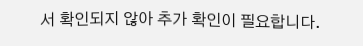서 확인되지 않아 추가 확인이 필요합니다.